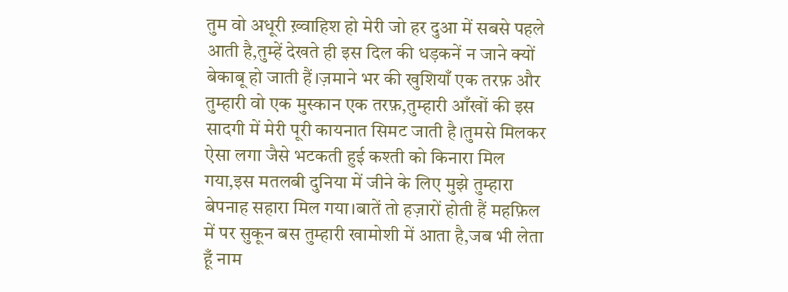तुम वो अधूरी ख़्वाहिश हो मेरी जो हर दुआ में सबसे पहले आती है,तुम्हें देखते ही इस दिल की धड़कनें न जाने क्यों बेकाबू हो जाती हैं।ज़माने भर की खुशियाँ एक तरफ़ और तुम्हारी वो एक मुस्कान एक तरफ़,तुम्हारी आँखों की इस सादगी में मेरी पूरी कायनात सिमट जाती है।तुमसे मिलकर ऐसा लगा जैसे भटकती हुई कश्ती को किनारा मिल गया,इस मतलबी दुनिया में जीने के लिए मुझे तुम्हारा बेपनाह सहारा मिल गया।बातें तो हज़ारों होती हैं महफ़िल में पर सुकून बस तुम्हारी खामोशी में आता है,जब भी लेता हूँ नाम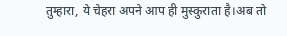तुम्हारा, ये चेहरा अपने आप ही मुस्कुराता है।अब तो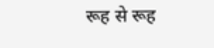रूह से रूह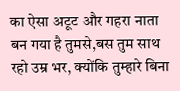का ऐसा अटूट और गहरा नाता बन गया है तुमसे,बस तुम साथ रहो उम्र भर, क्योंकि तुम्हारे बिना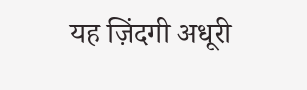यह ज़िंदगी अधूरी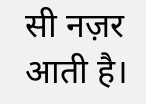सी नज़र आती है।